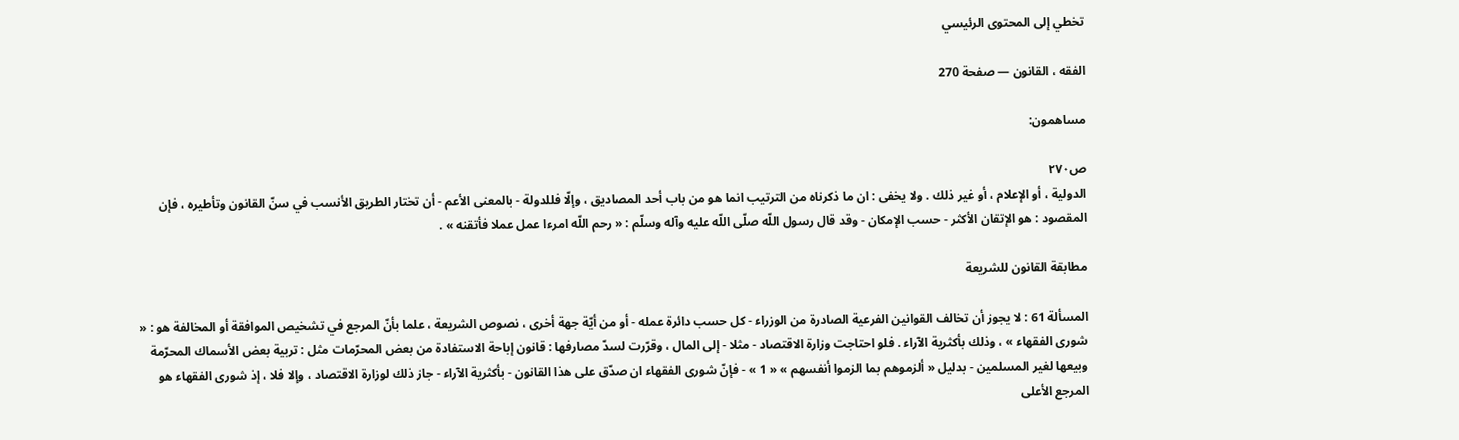تخطي إلى المحتوى الرئيسي

الفقه ، القانون — صفحة 270

مساهمون:

ص٢٧٠
الدولية ، أو الإعلام ، أو غير ذلك . ولا يخفى : ان ما ذكرناه من الترتيب انما هو من باب أحد المصاديق ، وإلّا فللدولة - بالمعنى الأعم - أن تختار الطريق الأنسب في سنّ القانون وتأطيره ، فإن المقصود : هو الإتقان الأكثر - حسب الإمكان - وقد قال رسول اللّه صلّى اللّه عليه وآله وسلّم : « رحم اللّه امرءا عمل عملا فأتقنه » .

مطابقة القانون للشريعة

المسألة 61 : لا يجوز أن تخالف القوانين الفرعية الصادرة من الوزراء - كل حسب دائرة عمله - أو من أيّة جهة أخرى ، نصوص الشريعة ، علما بأنّ المرجع في تشخيص الموافقة أو المخالفة هو : « شورى الفقهاء » ، وذلك بأكثرية الآراء . فلو احتاجت وزارة الاقتصاد - مثلا - إلى المال ، وقرّرت لسدّ مصارفها : قانون إباحة الاستفادة من بعض المحرّمات مثل : تربية بعض الأسماك المحرّمة وبيعها لغير المسلمين - بدليل « ألزموهم بما الزموا أنفسهم » « 1 » - فإنّ شورى الفقهاء ان صدّق على هذا القانون - بأكثرية الآراء - جاز ذلك لوزارة الاقتصاد ، وإلا فلا ، إذ شورى الفقهاء هو المرجع الأعلى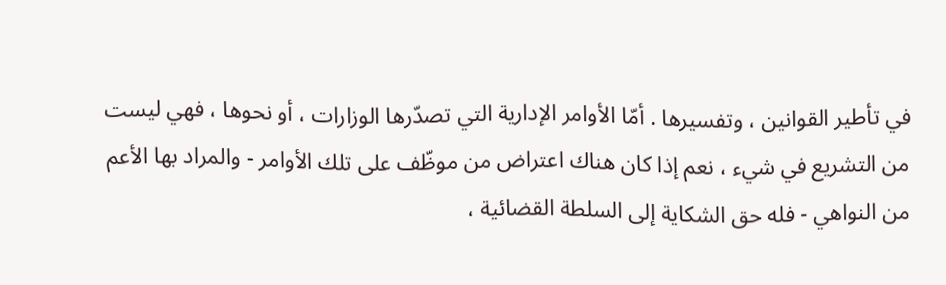في تأطير القوانين ، وتفسيرها . أمّا الأوامر الإدارية التي تصدّرها الوزارات ، أو نحوها ، فهي ليست من التشريع في شيء ، نعم إذا كان هناك اعتراض من موظّف على تلك الأوامر - والمراد بها الأعم من النواهي - فله حق الشكاية إلى السلطة القضائية ،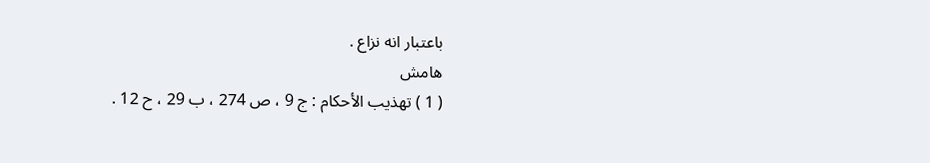باعتبار انه نزاع .
هامش
( 1 ) تهذيب الأحكام : ج 9 ، ص 274 ، ب 29 ، ح 12 .